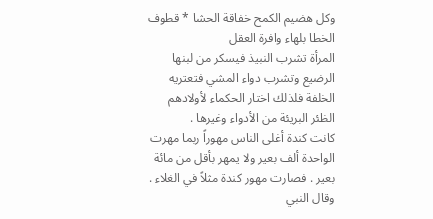وكل هضيم الكمح خفاقة الحشا * قطوف الخطا بلهاء وافرة العقل
المرأة تشرب النبيذ فيسكر من لبنها الرضيع وتشرب دواء المشي فتعتريه الخلفة فلذلك اختار الحكماء لأولادهم الظئر البريئة من الأدواء وغيرها .
كانت كندة أغلى الناس مهوراً ربما مهرت الواحدة ألف بعير ولا يمهر بأقل من مائة بعير . فصارت مهور كندة مثلاً في الغلاء .
وقال النبي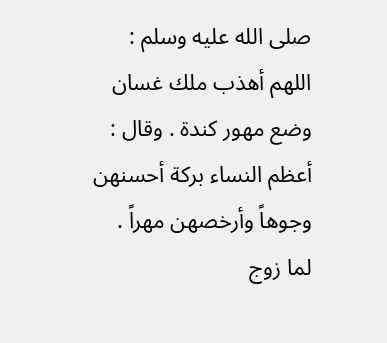صلى الله عليه وسلم : اللهم أهذب ملك غسان وضع مهور كندة . وقال : أعظم النساء بركة أحسنهن وجوهاً وأرخصهن مهراً .
لما زوج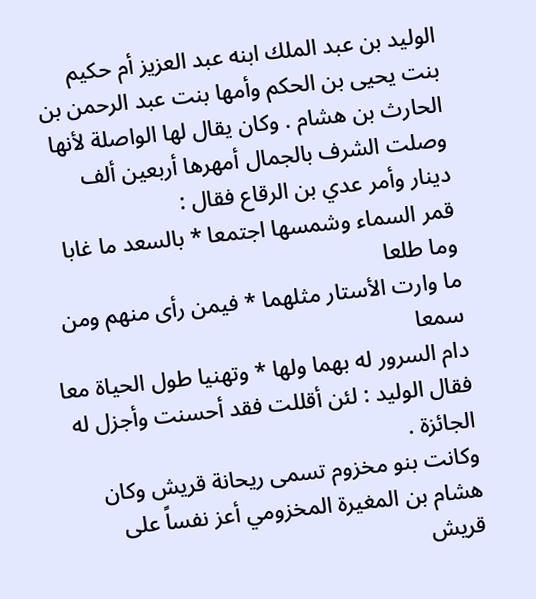الوليد بن عبد الملك ابنه عبد العزيز أم حكيم بنت يحيى بن الحكم وأمها بنت عبد الرحمن بن الحارث بن هشام . وكان يقال لها الواصلة لأنها وصلت الشرف بالجمال أمهرها أربعين ألف دينار وأمر عدي بن الرقاع فقال :
قمر السماء وشمسها اجتمعا * بالسعد ما غابا وما طلعا
ما وارت الأستار مثلهما * فيمن رأى منهم ومن سمعا
دام السرور له بهما ولها * وتهنيا طول الحياة معا
فقال الوليد : لئن أقللت فقد أحسنت وأجزل له الجائزة .
وكانت بنو مخزوم تسمى ريحانة قريش وكان هشام بن المغيرة المخزومي أعز نفساً على قريش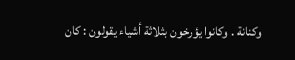وكنانة . وكانوا يؤرخون بثلاثة أشياء يقولون : كان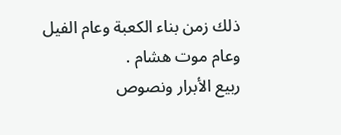ذلك زمن بناء الكعبة وعام الفيل وعام موت هشام .
ربيع الأبرار ونصوص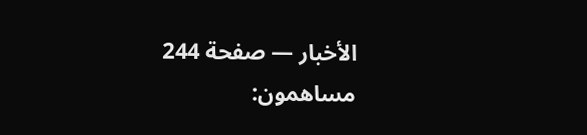الأخبار — صفحة 244
مساهمون: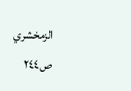الزمخشري
ص٢٤٤